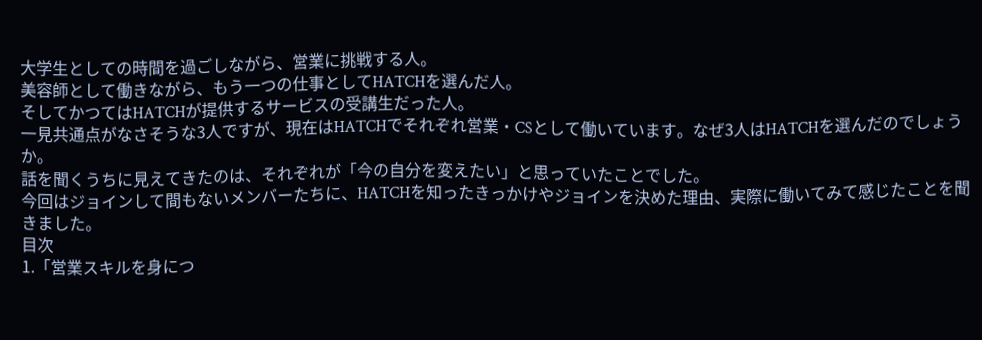大学生としての時間を過ごしながら、営業に挑戦する人。
美容師として働きながら、もう一つの仕事としてHATCHを選んだ人。
そしてかつてはHATCHが提供するサービスの受講生だった人。
一見共通点がなさそうな3人ですが、現在はHATCHでそれぞれ営業・CSとして働いています。なぜ3人はHATCHを選んだのでしょうか。
話を聞くうちに見えてきたのは、それぞれが「今の自分を変えたい」と思っていたことでした。
今回はジョインして間もないメンバーたちに、HATCHを知ったきっかけやジョインを決めた理由、実際に働いてみて感じたことを聞きました。
目次
1.「営業スキルを身につ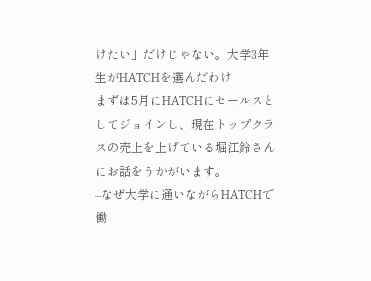けたい」だけじゃない。大学3年生がHATCHを選んだわけ
まずは5月にHATCHにセールスとしてジョインし、現在トップクラスの売上を上げている堀江鈴さんにお話をうかがいます。
–なぜ大学に通いながらHATCHで働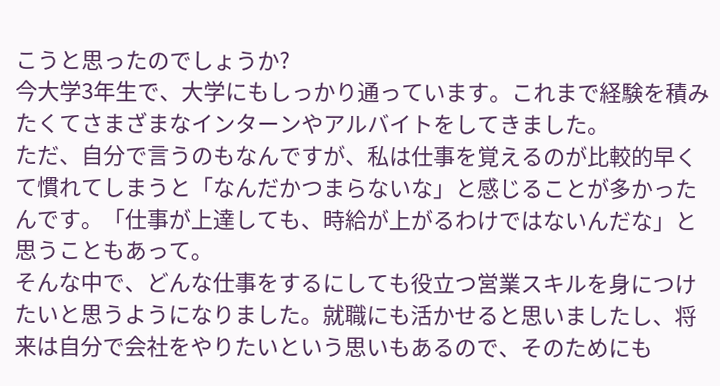こうと思ったのでしょうか?
今大学3年生で、大学にもしっかり通っています。これまで経験を積みたくてさまざまなインターンやアルバイトをしてきました。
ただ、自分で言うのもなんですが、私は仕事を覚えるのが比較的早くて慣れてしまうと「なんだかつまらないな」と感じることが多かったんです。「仕事が上達しても、時給が上がるわけではないんだな」と思うこともあって。
そんな中で、どんな仕事をするにしても役立つ営業スキルを身につけたいと思うようになりました。就職にも活かせると思いましたし、将来は自分で会社をやりたいという思いもあるので、そのためにも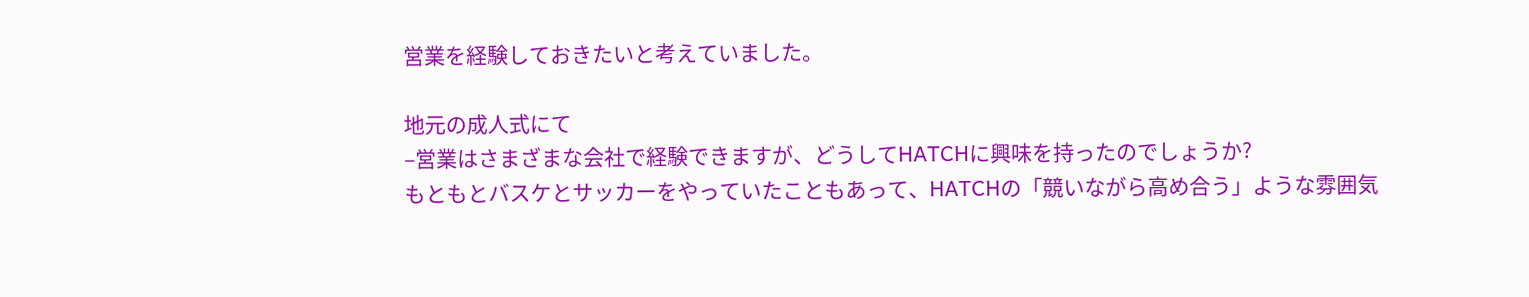営業を経験しておきたいと考えていました。

地元の成人式にて
–営業はさまざまな会社で経験できますが、どうしてHATCHに興味を持ったのでしょうか?
もともとバスケとサッカーをやっていたこともあって、HATCHの「競いながら高め合う」ような雰囲気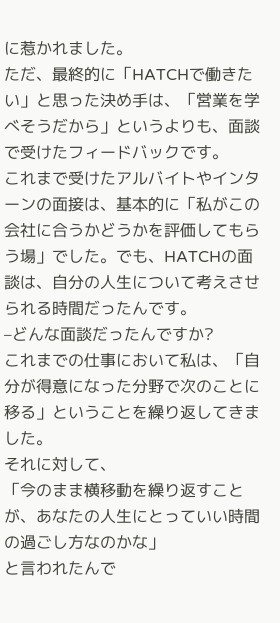に惹かれました。
ただ、最終的に「HATCHで働きたい」と思った決め手は、「営業を学べそうだから」というよりも、面談で受けたフィードバックです。
これまで受けたアルバイトやインターンの面接は、基本的に「私がこの会社に合うかどうかを評価してもらう場」でした。でも、HATCHの面談は、自分の人生について考えさせられる時間だったんです。
–どんな面談だったんですか?
これまでの仕事において私は、「自分が得意になった分野で次のことに移る」ということを繰り返してきました。
それに対して、
「今のまま横移動を繰り返すことが、あなたの人生にとっていい時間の過ごし方なのかな」
と言われたんで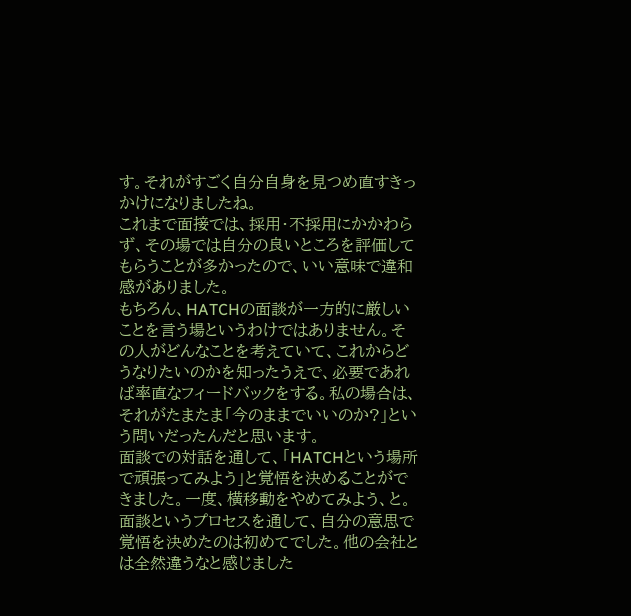す。それがすごく自分自身を見つめ直すきっかけになりましたね。
これまで面接では、採用・不採用にかかわらず、その場では自分の良いところを評価してもらうことが多かったので、いい意味で違和感がありました。
もちろん、HATCHの面談が一方的に厳しいことを言う場というわけではありません。その人がどんなことを考えていて、これからどうなりたいのかを知ったうえで、必要であれば率直なフィードバックをする。私の場合は、それがたまたま「今のままでいいのか?」という問いだったんだと思います。
面談での対話を通して、「HATCHという場所で頑張ってみよう」と覚悟を決めることができました。一度、横移動をやめてみよう、と。
面談というプロセスを通して、自分の意思で覚悟を決めたのは初めてでした。他の会社とは全然違うなと感じました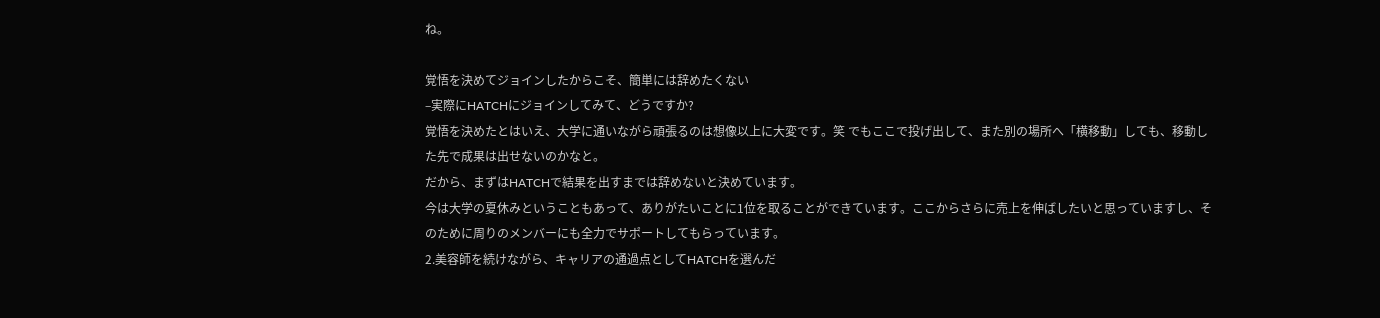ね。

覚悟を決めてジョインしたからこそ、簡単には辞めたくない
–実際にHATCHにジョインしてみて、どうですか?
覚悟を決めたとはいえ、大学に通いながら頑張るのは想像以上に大変です。笑 でもここで投げ出して、また別の場所へ「横移動」しても、移動した先で成果は出せないのかなと。
だから、まずはHATCHで結果を出すまでは辞めないと決めています。
今は大学の夏休みということもあって、ありがたいことに1位を取ることができています。ここからさらに売上を伸ばしたいと思っていますし、そのために周りのメンバーにも全力でサポートしてもらっています。
2.美容師を続けながら、キャリアの通過点としてHATCHを選んだ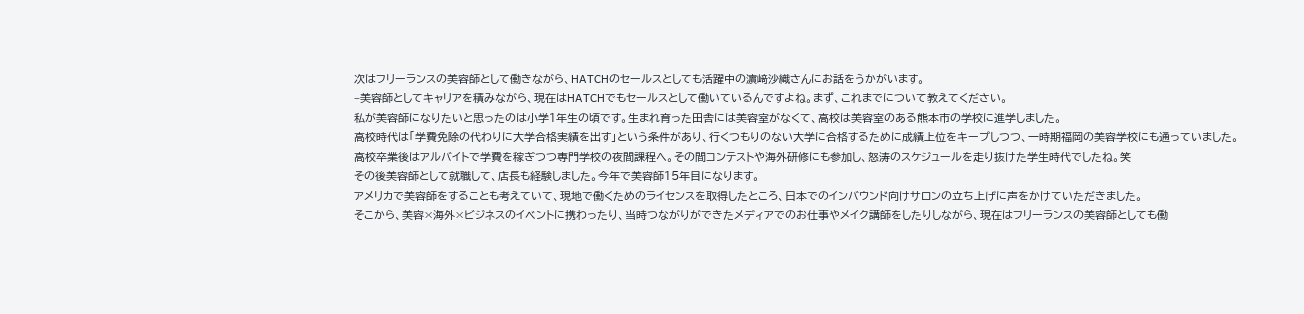次はフリーランスの美容師として働きながら、HATCHのセールスとしても活躍中の濵﨑沙織さんにお話をうかがいます。
–美容師としてキャリアを積みながら、現在はHATCHでもセールスとして働いているんですよね。まず、これまでについて教えてください。
私が美容師になりたいと思ったのは小学1年生の頃です。生まれ育った田舎には美容室がなくて、高校は美容室のある熊本市の学校に進学しました。
高校時代は「学費免除の代わりに大学合格実績を出す」という条件があり、行くつもりのない大学に合格するために成績上位をキープしつつ、一時期福岡の美容学校にも通っていました。
高校卒業後はアルバイトで学費を稼ぎつつ専門学校の夜間課程へ。その間コンテストや海外研修にも参加し、怒涛のスケジュールを走り抜けた学生時代でしたね。笑
その後美容師として就職して、店長も経験しました。今年で美容師15年目になります。
アメリカで美容師をすることも考えていて、現地で働くためのライセンスを取得したところ、日本でのインバウンド向けサロンの立ち上げに声をかけていただきました。
そこから、美容×海外×ビジネスのイベントに携わったり、当時つながりができたメディアでのお仕事やメイク講師をしたりしながら、現在はフリーランスの美容師としても働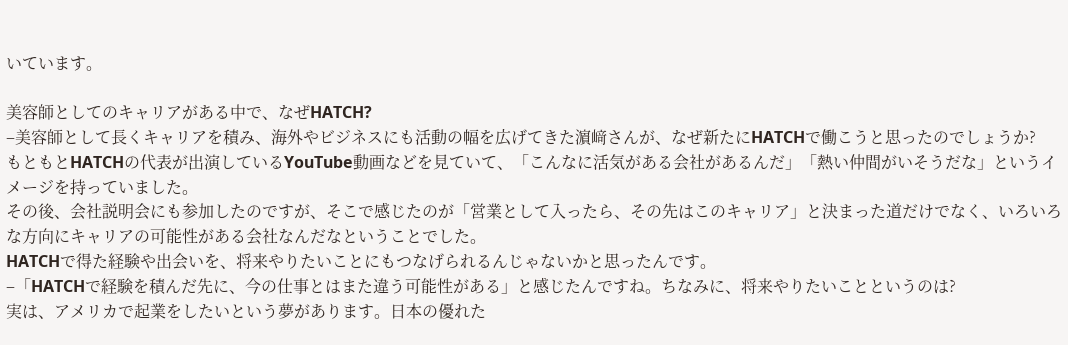いています。

美容師としてのキャリアがある中で、なぜHATCH?
–美容師として長くキャリアを積み、海外やビジネスにも活動の幅を広げてきた濵﨑さんが、なぜ新たにHATCHで働こうと思ったのでしょうか?
もともとHATCHの代表が出演しているYouTube動画などを見ていて、「こんなに活気がある会社があるんだ」「熱い仲間がいそうだな」というイメージを持っていました。
その後、会社説明会にも参加したのですが、そこで感じたのが「営業として入ったら、その先はこのキャリア」と決まった道だけでなく、いろいろな方向にキャリアの可能性がある会社なんだなということでした。
HATCHで得た経験や出会いを、将来やりたいことにもつなげられるんじゃないかと思ったんです。
–「HATCHで経験を積んだ先に、今の仕事とはまた違う可能性がある」と感じたんですね。ちなみに、将来やりたいことというのは?
実は、アメリカで起業をしたいという夢があります。日本の優れた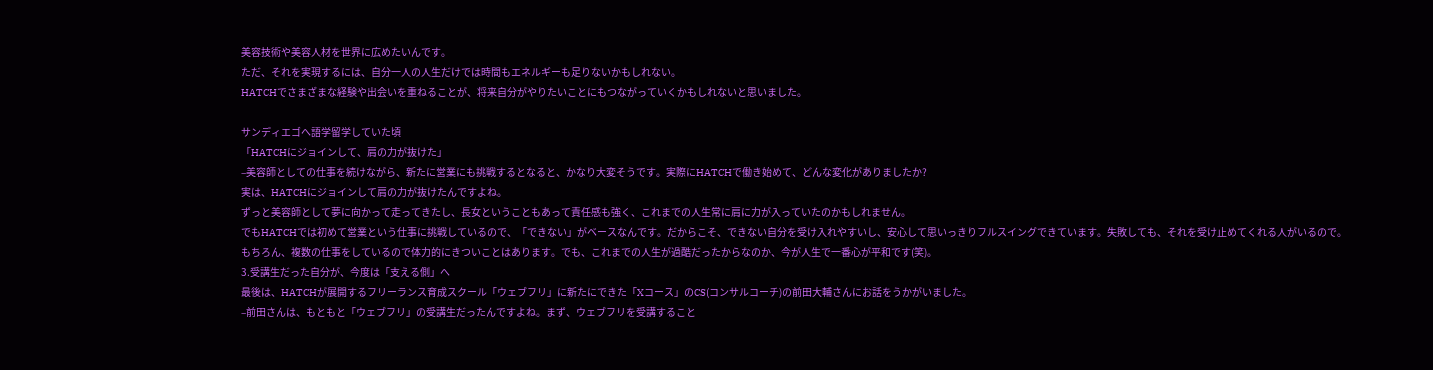美容技術や美容人材を世界に広めたいんです。
ただ、それを実現するには、自分一人の人生だけでは時間もエネルギーも足りないかもしれない。
HATCHでさまざまな経験や出会いを重ねることが、将来自分がやりたいことにもつながっていくかもしれないと思いました。

サンディエゴへ語学留学していた頃
「HATCHにジョインして、肩の力が抜けた」
–美容師としての仕事を続けながら、新たに営業にも挑戦するとなると、かなり大変そうです。実際にHATCHで働き始めて、どんな変化がありましたか?
実は、HATCHにジョインして肩の力が抜けたんですよね。
ずっと美容師として夢に向かって走ってきたし、長女ということもあって責任感も強く、これまでの人生常に肩に力が入っていたのかもしれません。
でもHATCHでは初めて営業という仕事に挑戦しているので、「できない」がベースなんです。だからこそ、できない自分を受け入れやすいし、安心して思いっきりフルスイングできています。失敗しても、それを受け止めてくれる人がいるので。
もちろん、複数の仕事をしているので体力的にきついことはあります。でも、これまでの人生が過酷だったからなのか、今が人生で一番心が平和です(笑)。
3.受講生だった自分が、今度は「支える側」へ
最後は、HATCHが展開するフリーランス育成スクール「ウェブフリ」に新たにできた「Xコース」のCS(コンサルコーチ)の前田大輔さんにお話をうかがいました。
–前田さんは、もともと「ウェブフリ」の受講生だったんですよね。まず、ウェブフリを受講すること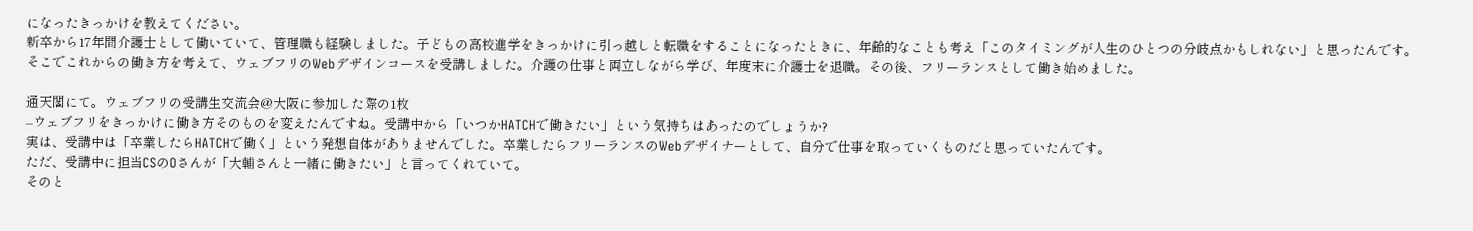になったきっかけを教えてください。
新卒から17年間介護士として働いていて、管理職も経験しました。子どもの高校進学をきっかけに引っ越しと転職をすることになったときに、年齢的なことも考え「このタイミングが人生のひとつの分岐点かもしれない」と思ったんです。
そこでこれからの働き方を考えて、ウェブフリのWebデザインコースを受講しました。介護の仕事と両立しながら学び、年度末に介護士を退職。その後、フリーランスとして働き始めました。

通天閣にて。ウェブフリの受講生交流会@大阪に参加した際の1枚
–ウェブフリをきっかけに働き方そのものを変えたんですね。受講中から「いつかHATCHで働きたい」という気持ちはあったのでしょうか?
実は、受講中は「卒業したらHATCHで働く」という発想自体がありませんでした。卒業したらフリーランスのWebデザイナーとして、自分で仕事を取っていくものだと思っていたんです。
ただ、受講中に担当CSのOさんが「大輔さんと一緒に働きたい」と言ってくれていて。
そのと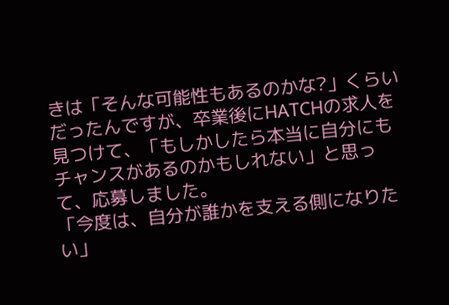きは「そんな可能性もあるのかな?」くらいだったんですが、卒業後にHATCHの求人を見つけて、「もしかしたら本当に自分にもチャンスがあるのかもしれない」と思って、応募しました。
「今度は、自分が誰かを支える側になりたい」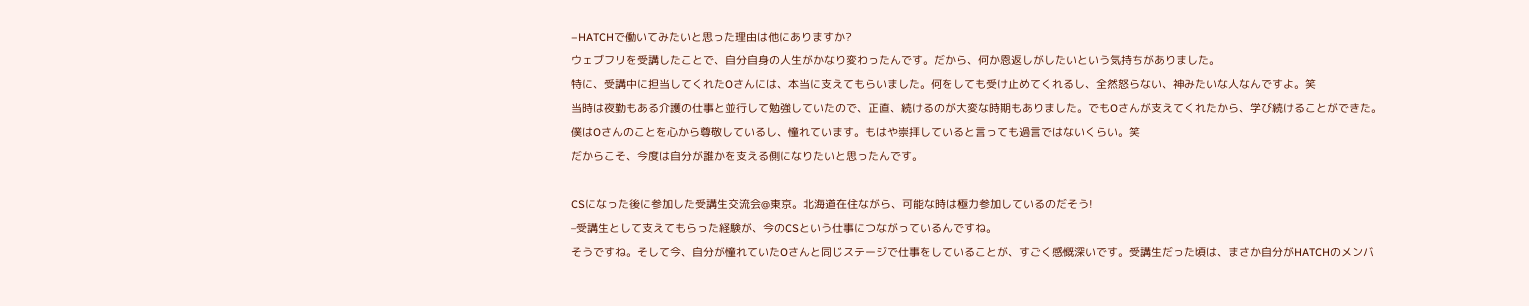–HATCHで働いてみたいと思った理由は他にありますか?
ウェブフリを受講したことで、自分自身の人生がかなり変わったんです。だから、何か恩返しがしたいという気持ちがありました。
特に、受講中に担当してくれたOさんには、本当に支えてもらいました。何をしても受け止めてくれるし、全然怒らない、神みたいな人なんですよ。笑
当時は夜勤もある介護の仕事と並行して勉強していたので、正直、続けるのが大変な時期もありました。でもOさんが支えてくれたから、学び続けることができた。
僕はOさんのことを心から尊敬しているし、憧れています。もはや崇拝していると言っても過言ではないくらい。笑
だからこそ、今度は自分が誰かを支える側になりたいと思ったんです。

CSになった後に参加した受講生交流会@東京。北海道在住ながら、可能な時は極力参加しているのだそう!
–受講生として支えてもらった経験が、今のCSという仕事につながっているんですね。
そうですね。そして今、自分が憧れていたOさんと同じステージで仕事をしていることが、すごく感慨深いです。受講生だった頃は、まさか自分がHATCHのメンバ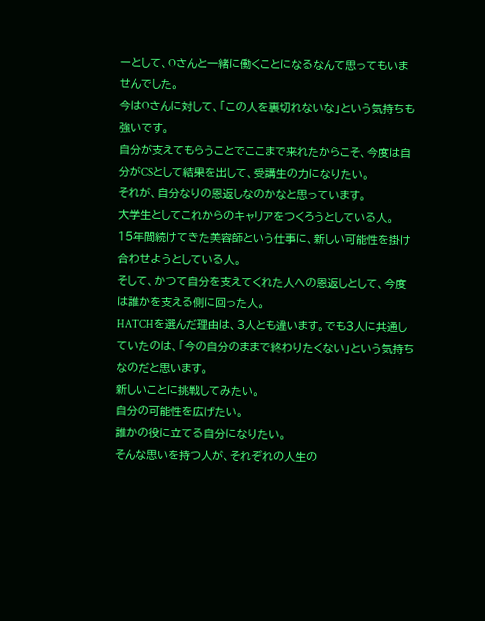ーとして、Oさんと一緒に働くことになるなんて思ってもいませんでした。
今はOさんに対して、「この人を裏切れないな」という気持ちも強いです。
自分が支えてもらうことでここまで来れたからこそ、今度は自分がCSとして結果を出して、受講生の力になりたい。
それが、自分なりの恩返しなのかなと思っています。
大学生としてこれからのキャリアをつくろうとしている人。
15年間続けてきた美容師という仕事に、新しい可能性を掛け合わせようとしている人。
そして、かつて自分を支えてくれた人への恩返しとして、今度は誰かを支える側に回った人。
HATCHを選んだ理由は、3人とも違います。でも3人に共通していたのは、「今の自分のままで終わりたくない」という気持ちなのだと思います。
新しいことに挑戦してみたい。
自分の可能性を広げたい。
誰かの役に立てる自分になりたい。
そんな思いを持つ人が、それぞれの人生の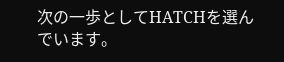次の一歩としてHATCHを選んでいます。